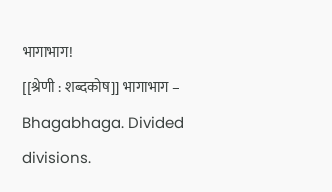भागाभाग!
[[श्रेणी : शब्दकोष]] भागाभाग – Bhagabhaga. Divided divisions.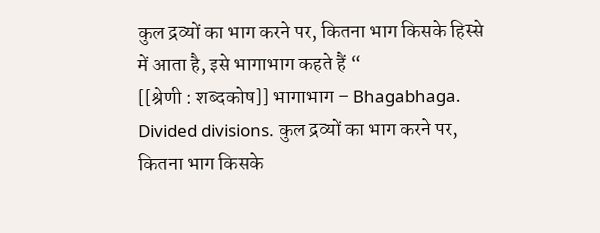कुल द्रव्यों का भाग करने पर, कितना भाग किसके हिस्से में आता है, इसे भागाभाग कहते हैं “
[[श्रेणी : शब्दकोष]] भागाभाग – Bhagabhaga. Divided divisions. कुल द्रव्यों का भाग करने पर, कितना भाग किसके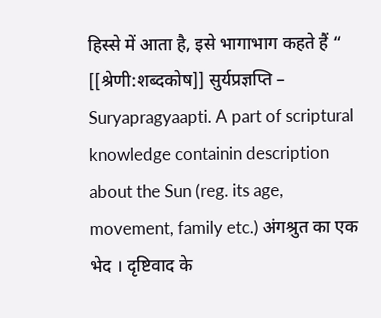हिस्से में आता है, इसे भागाभाग कहते हैं “
[[श्रेणी:शब्दकोष]] सुर्यप्रज्ञप्ति – Suryapragyaapti. A part of scriptural knowledge containin description about the Sun (reg. its age, movement, family etc.) अंगश्रुत का एक भेद । दृष्टिवाद के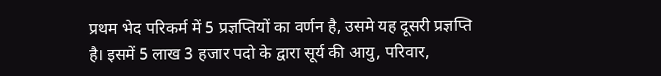प्रथम भेद परिकर्म में 5 प्रज्ञप्तियों का वर्णन है, उसमे यह दूसरी प्रज्ञप्ति है। इसमें 5 लाख 3 हजार पदो के द्वारा सूर्य की आयु, परिवार,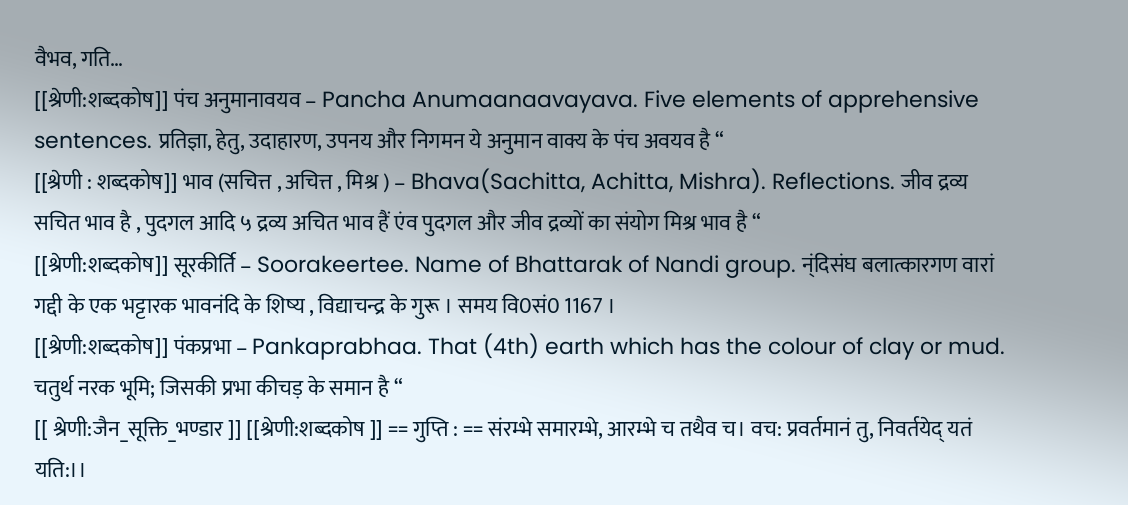वैभव, गति…
[[श्रेणी:शब्दकोष]] पंच अनुमानावयव – Pancha Anumaanaavayava. Five elements of apprehensive sentences. प्रतिज्ञा, हेतु, उदाहारण, उपनय और निगमन ये अनुमान वाक्य के पंच अवयव है “
[[श्रेणी : शब्दकोष]] भाव (सचित्त , अचित्त , मिश्र ) – Bhava(Sachitta, Achitta, Mishra). Reflections. जीव द्रव्य सचित भाव है , पुदगल आदि ५ द्रव्य अचित भाव हैं एंव पुदगल और जीव द्रव्यों का संयोग मिश्र भाव है “
[[श्रेणी:शब्दकोष]] सूरकीर्ति – Soorakeertee. Name of Bhattarak of Nandi group. न्ंदिसंघ बलात्कारगण वारां गद्दी के एक भट्टारक भावनंदि के शिष्य , विद्याचन्द्र के गुरू । समय वि0सं0 1167 ।
[[श्रेणी:शब्दकोष]] पंकप्रभा – Pankaprabhaa. That (4th) earth which has the colour of clay or mud. चतुर्थ नरक भूमि; जिसकी प्रभा कीचड़ के समान है “
[[ श्रेणी:जैन_सूक्ति_भण्डार ]] [[श्रेणी:शब्दकोष ]] == गुप्ति : == संरम्भे समारम्भे, आरम्भे च तथैव च। वच: प्रवर्तमानं तु, निवर्तयेद् यतं यति:।।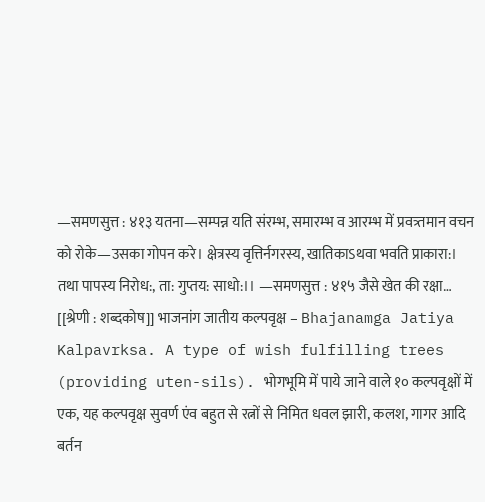—समणसुत्त : ४१३ यतना—सम्पन्न यति संरम्भ, समारम्भ व आरम्भ में प्रवत्र्तमान वचन को रोके—उसका गोपन करे। क्षेत्रस्य वृत्तिर्नगरस्य, खातिकाऽथवा भवति प्राकारा:। तथा पापस्य निरोध:, ता: गुप्तय: साधो:।। —समणसुत्त : ४१५ जैसे खेत की रक्षा…
[[श्रेणी : शब्दकोष]] भाजनांग जातीय कल्पवृक्ष – Bhajanamga Jatiya Kalpavrksa. A type of wish fulfilling trees (providing uten-sils). भोगभूमि में पाये जाने वाले १० कल्पवृक्षों में एक, यह कल्पवृक्ष सुवर्ण एंव बहुत से रत्नों से निमित धवल झारी, कलश, गागर आदि बर्तन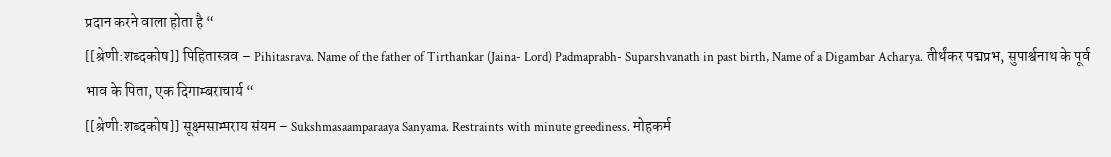प्रदान करने वाला होता है “
[[श्रेणी:शब्दकोष]] पिहितास्त्रव – Pihitasrava. Name of the father of Tirthankar (Jaina- Lord) Padmaprabh- Suparshvanath in past birth, Name of a Digambar Acharya. तीर्थंकर पद्मप्रभ, सुपार्श्वनाथ के पूर्व भाव के पिता, एक दिगाम्बराचार्य “
[[श्रेणी:शब्दकोष]] सूक्ष्मसाम्पराय संयम – Sukshmasaamparaaya Sanyama. Restraints with minute greediness. मोहकर्म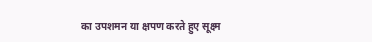का उपशमन या क्षपण करते हुए सूक्ष्म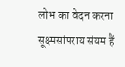लोभ का वेदन करना सूक्ष्मसांपराय संयम हैं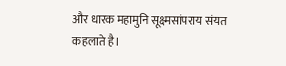और धारक महामुनि सूक्ष्मसांपराय संयत कहलाते है।